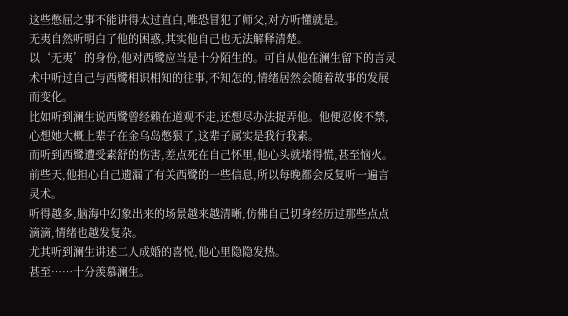这些憋屈之事不能讲得太过直白,唯恐冒犯了师父,对方听懂就是。
无夷自然听明白了他的困惑,其实他自己也无法解释清楚。
以‘无夷’的身份,他对西鹭应当是十分陌生的。可自从他在澜生留下的言灵术中听过自己与西鹭相识相知的往事,不知怎的,情绪居然会随着故事的发展而变化。
比如听到澜生说西鹭曾经赖在道观不走,还想尽办法捉弄他。他便忍俊不禁,心想她大概上辈子在金乌岛憋狠了,这辈子属实是我行我素。
而听到西鹭遭受素舒的伤害,差点死在自己怀里,他心头就堵得慌,甚至恼火。
前些天,他担心自己遗漏了有关西鹭的一些信息,所以每晚都会反复听一遍言灵术。
听得越多,脑海中幻象出来的场景越来越清晰,仿佛自己切身经历过那些点点滴滴,情绪也越发复杂。
尤其听到澜生讲述二人成婚的喜悦,他心里隐隐发热。
甚至……十分羡慕澜生。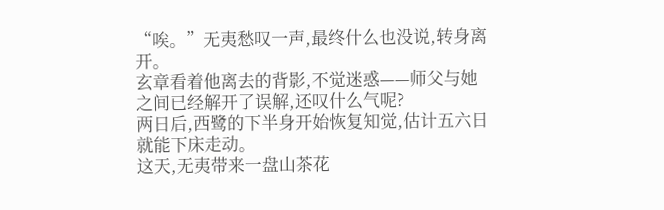“唉。”无夷愁叹一声,最终什么也没说,转身离开。
玄章看着他离去的背影,不觉迷惑——师父与她之间已经解开了误解,还叹什么气呢?
两日后,西鹭的下半身开始恢复知觉,估计五六日就能下床走动。
这天,无夷带来一盘山茶花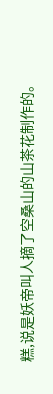糕,说是妖帝叫人摘了空桑山的山茶花制作的。